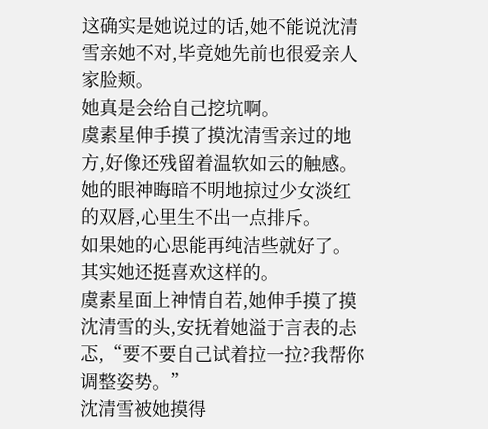这确实是她说过的话,她不能说沈清雪亲她不对,毕竟她先前也很爱亲人家脸颊。
她真是会给自己挖坑啊。
虞素星伸手摸了摸沈清雪亲过的地方,好像还残留着温软如云的触感。
她的眼神晦暗不明地掠过少女淡红的双唇,心里生不出一点排斥。
如果她的心思能再纯洁些就好了。
其实她还挺喜欢这样的。
虞素星面上神情自若,她伸手摸了摸沈清雪的头,安抚着她溢于言表的忐忑,“要不要自己试着拉一拉?我帮你调整姿势。”
沈清雪被她摸得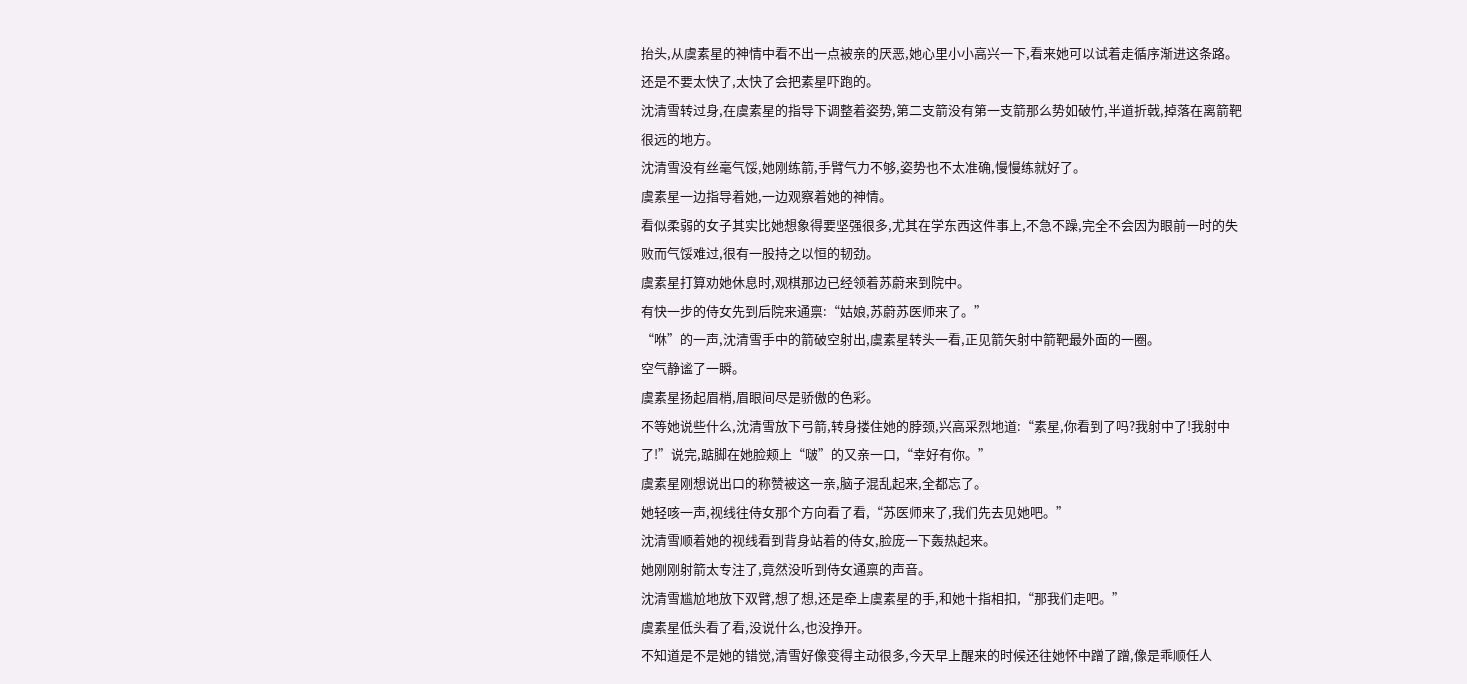抬头,从虞素星的神情中看不出一点被亲的厌恶,她心里小小高兴一下,看来她可以试着走循序渐进这条路。
还是不要太快了,太快了会把素星吓跑的。
沈清雪转过身,在虞素星的指导下调整着姿势,第二支箭没有第一支箭那么势如破竹,半道折戟,掉落在离箭靶很远的地方。
沈清雪没有丝毫气馁,她刚练箭,手臂气力不够,姿势也不太准确,慢慢练就好了。
虞素星一边指导着她,一边观察着她的神情。
看似柔弱的女子其实比她想象得要坚强很多,尤其在学东西这件事上,不急不躁,完全不会因为眼前一时的失败而气馁难过,很有一股持之以恒的韧劲。
虞素星打算劝她休息时,观棋那边已经领着苏蔚来到院中。
有快一步的侍女先到后院来通禀:“姑娘,苏蔚苏医师来了。”
“咻”的一声,沈清雪手中的箭破空射出,虞素星转头一看,正见箭矢射中箭靶最外面的一圈。
空气静谧了一瞬。
虞素星扬起眉梢,眉眼间尽是骄傲的色彩。
不等她说些什么,沈清雪放下弓箭,转身搂住她的脖颈,兴高采烈地道:“素星,你看到了吗?我射中了!我射中了!”说完,踮脚在她脸颊上“啵”的又亲一口,“幸好有你。”
虞素星刚想说出口的称赞被这一亲,脑子混乱起来,全都忘了。
她轻咳一声,视线往侍女那个方向看了看,“苏医师来了,我们先去见她吧。”
沈清雪顺着她的视线看到背身站着的侍女,脸庞一下轰热起来。
她刚刚射箭太专注了,竟然没听到侍女通禀的声音。
沈清雪尴尬地放下双臂,想了想,还是牵上虞素星的手,和她十指相扣,“那我们走吧。”
虞素星低头看了看,没说什么,也没挣开。
不知道是不是她的错觉,清雪好像变得主动很多,今天早上醒来的时候还往她怀中蹭了蹭,像是乖顺任人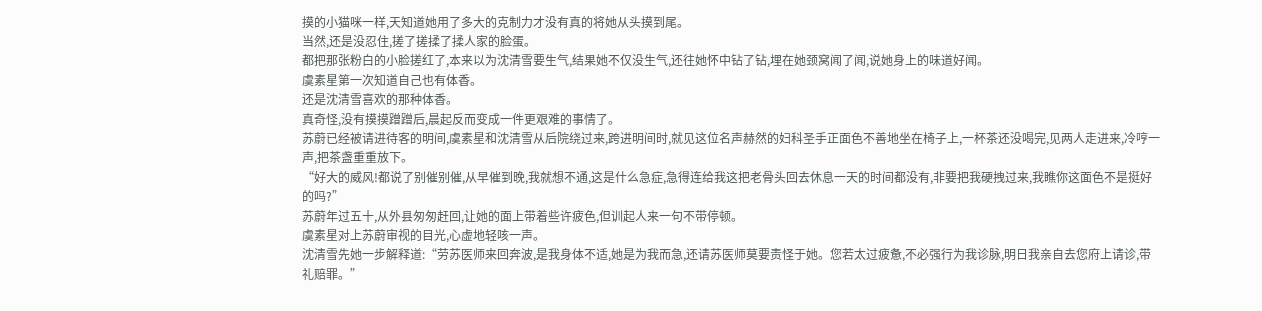摸的小猫咪一样,天知道她用了多大的克制力才没有真的将她从头摸到尾。
当然,还是没忍住,搓了搓揉了揉人家的脸蛋。
都把那张粉白的小脸搓红了,本来以为沈清雪要生气,结果她不仅没生气,还往她怀中钻了钻,埋在她颈窝闻了闻,说她身上的味道好闻。
虞素星第一次知道自己也有体香。
还是沈清雪喜欢的那种体香。
真奇怪,没有摸摸蹭蹭后,晨起反而变成一件更艰难的事情了。
苏蔚已经被请进待客的明间,虞素星和沈清雪从后院绕过来,跨进明间时,就见这位名声赫然的妇科圣手正面色不善地坐在椅子上,一杯茶还没喝完,见两人走进来,冷哼一声,把茶盏重重放下。
“好大的威风!都说了别催别催,从早催到晚,我就想不通,这是什么急症,急得连给我这把老骨头回去休息一天的时间都没有,非要把我硬拽过来,我瞧你这面色不是挺好的吗?”
苏蔚年过五十,从外县匆匆赶回,让她的面上带着些许疲色,但训起人来一句不带停顿。
虞素星对上苏蔚审视的目光,心虚地轻咳一声。
沈清雪先她一步解释道:“劳苏医师来回奔波,是我身体不适,她是为我而急,还请苏医师莫要责怪于她。您若太过疲惫,不必强行为我诊脉,明日我亲自去您府上请诊,带礼赔罪。”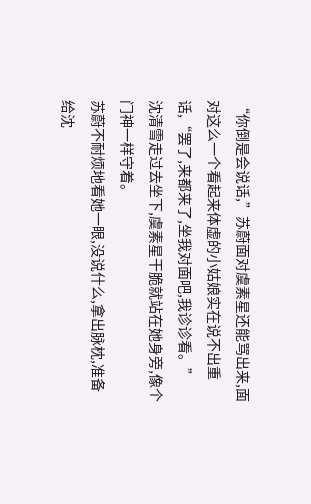“你倒是会说话,”苏蔚面对虞素星还能骂出来,面对这么一个看起来体虚的小姑娘实在说不出重话,“罢了,来都来了,坐我对面吧,我诊诊看。”
沈清雪走过去坐下,虞素星干脆就站在她身旁,像个门神一样守着。
苏蔚不耐烦地看她一眼,没说什么,拿出脉枕,准备给沈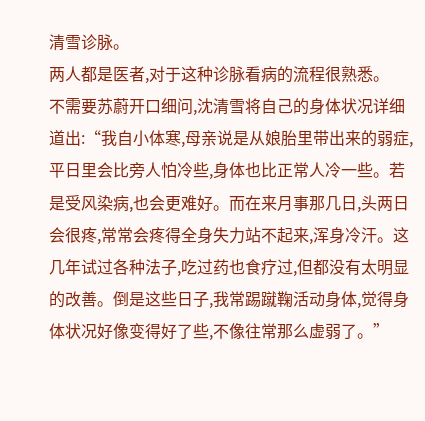清雪诊脉。
两人都是医者,对于这种诊脉看病的流程很熟悉。
不需要苏蔚开口细问,沈清雪将自己的身体状况详细道出:“我自小体寒,母亲说是从娘胎里带出来的弱症,平日里会比旁人怕冷些,身体也比正常人冷一些。若是受风染病,也会更难好。而在来月事那几日,头两日会很疼,常常会疼得全身失力站不起来,浑身冷汗。这几年试过各种法子,吃过药也食疗过,但都没有太明显的改善。倒是这些日子,我常踢蹴鞠活动身体,觉得身体状况好像变得好了些,不像往常那么虚弱了。”